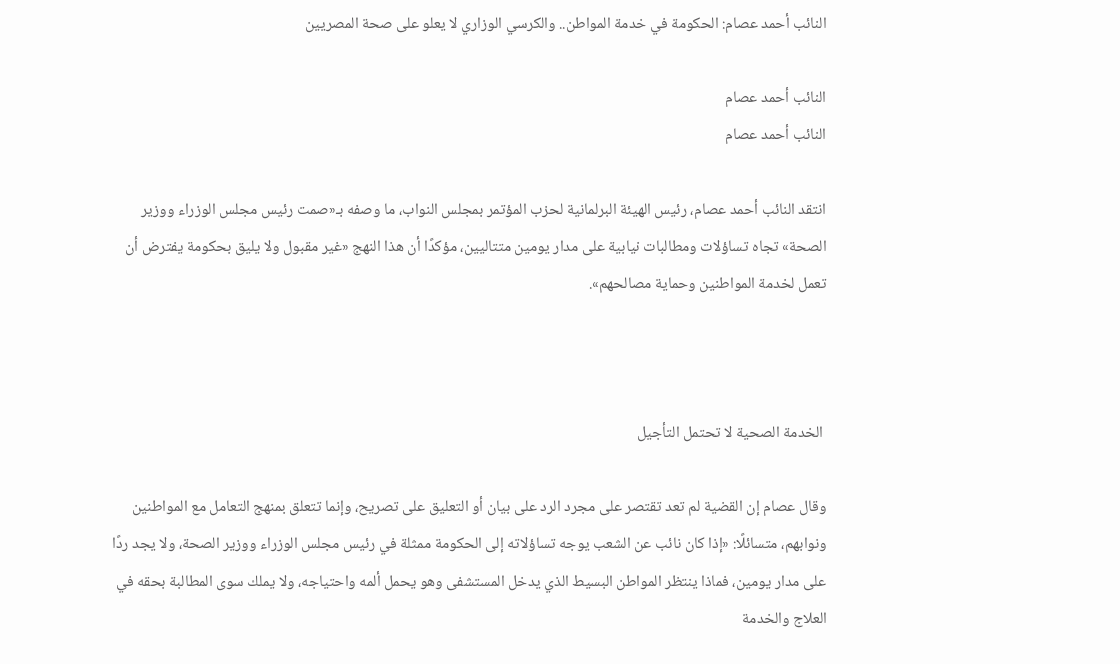النائب أحمد عصام: الحكومة في خدمة المواطن.. والكرسي الوزاري لا يعلو على صحة المصريين

النائب أحمد عصام
النائب أحمد عصام

انتقد النائب أحمد عصام، رئيس الهيئة البرلمانية لحزب المؤتمر بمجلس النواب، ما وصفه بـ«صمت رئيس مجلس الوزراء ووزير الصحة» تجاه تساؤلات ومطالبات نيابية على مدار يومين متتاليين، مؤكدًا أن هذا النهج «غير مقبول ولا يليق بحكومة يفترض أن تعمل لخدمة المواطنين وحماية مصالحهم».



 الخدمة الصحية لا تحتمل التأجيل

وقال عصام إن القضية لم تعد تقتصر على مجرد الرد على بيان أو التعليق على تصريح، وإنما تتعلق بمنهج التعامل مع المواطنين ونوابهم، متسائلًا: «إذا كان نائب عن الشعب يوجه تساؤلاته إلى الحكومة ممثلة في رئيس مجلس الوزراء ووزير الصحة، ولا يجد ردًا على مدار يومين، فماذا ينتظر المواطن البسيط الذي يدخل المستشفى وهو يحمل ألمه واحتياجه، ولا يملك سوى المطالبة بحقه في العلاج والخدمة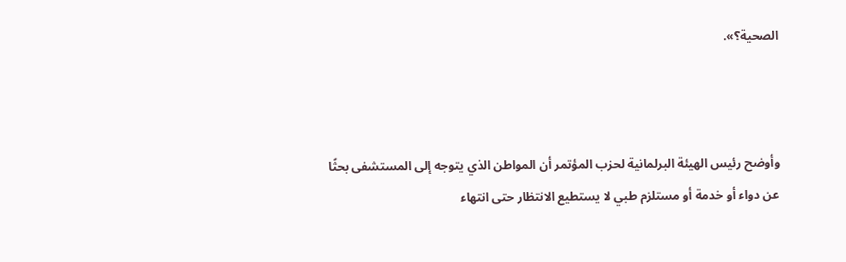الصحية؟».



وأوضح رئيس الهيئة البرلمانية لحزب المؤتمر أن المواطن الذي يتوجه إلى المستشفى بحثًا عن دواء أو خدمة أو مستلزم طبي لا يستطيع الانتظار حتى انتهاء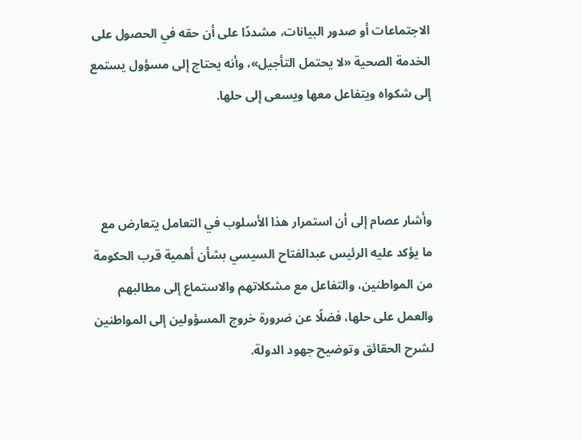الاجتماعات أو صدور البيانات، مشددًا على أن حقه في الحصول على الخدمة الصحية «لا يحتمل التأجيل»، وأنه يحتاج إلى مسؤول يستمع إلى شكواه ويتفاعل معها ويسعى إلى حلها.



وأشار عصام إلى أن استمرار هذا الأسلوب في التعامل يتعارض مع ما يؤكد عليه الرئيس عبدالفتاح السيسي بشأن أهمية قرب الحكومة من المواطنين، والتفاعل مع مشكلاتهم والاستماع إلى مطالبهم والعمل على حلها، فضلًا عن ضرورة خروج المسؤولين إلى المواطنين لشرح الحقائق وتوضيح جهود الدولة.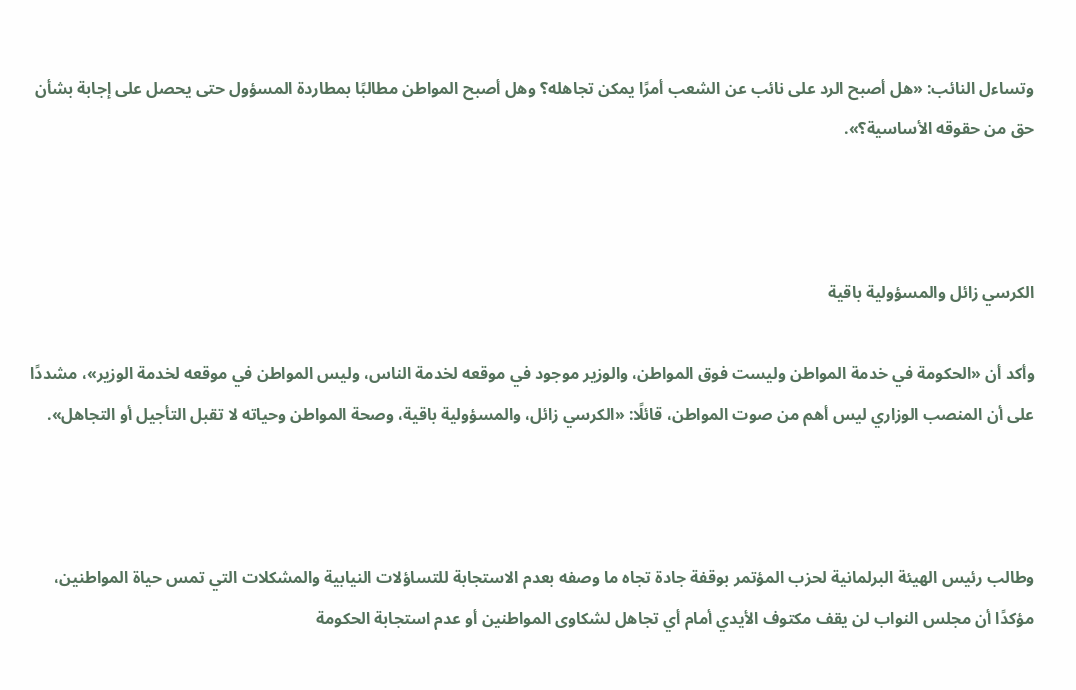وتساءل النائب: «هل أصبح الرد على نائب عن الشعب أمرًا يمكن تجاهله؟ وهل أصبح المواطن مطالبًا بمطاردة المسؤول حتى يحصل على إجابة بشأن حق من حقوقه الأساسية؟».



الكرسي زائل والمسؤولية باقية

وأكد أن «الحكومة في خدمة المواطن وليست فوق المواطن، والوزير موجود في موقعه لخدمة الناس، وليس المواطن في موقعه لخدمة الوزير»، مشددًا على أن المنصب الوزاري ليس أهم من صوت المواطن، قائلًا: «الكرسي زائل، والمسؤولية باقية، وصحة المواطن وحياته لا تقبل التأجيل أو التجاهل».



وطالب رئيس الهيئة البرلمانية لحزب المؤتمر بوقفة جادة تجاه ما وصفه بعدم الاستجابة للتساؤلات النيابية والمشكلات التي تمس حياة المواطنين، مؤكدًا أن مجلس النواب لن يقف مكتوف الأيدي أمام أي تجاهل لشكاوى المواطنين أو عدم استجابة الحكومة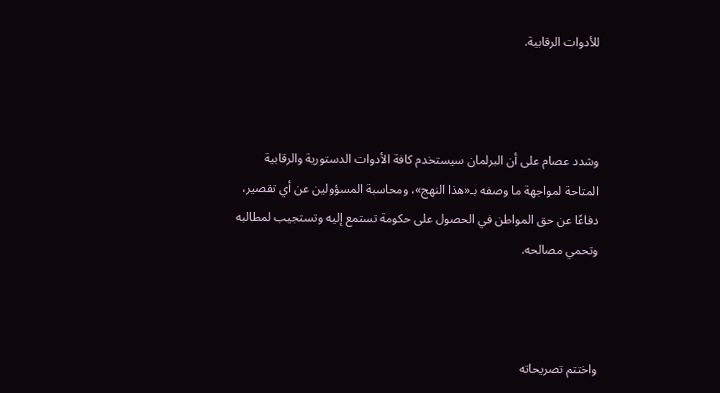للأدوات الرقابية.



وشدد عصام على أن البرلمان سيستخدم كافة الأدوات الدستورية والرقابية المتاحة لمواجهة ما وصفه بـ«هذا النهج»، ومحاسبة المسؤولين عن أي تقصير، دفاعًا عن حق المواطن في الحصول على حكومة تستمع إليه وتستجيب لمطالبه وتحمي مصالحه.



واختتم تصريحاته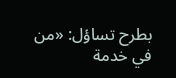بطرح تساؤل: «من في خدمة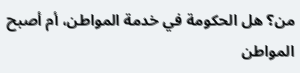من؟ هل الحكومة في خدمة المواطن، أم أصبح المواطن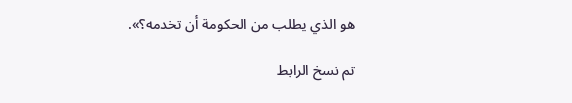هو الذي يطلب من الحكومة أن تخدمه؟».

تم نسخ الرابط